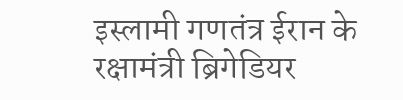इस्लामी गणतंत्र ईरान के रक्षामंत्री ब्रिगेडियर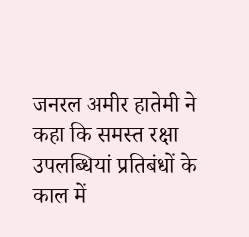जनरल अमीर हातेमी ने कहा कि समस्त रक्षा उपलब्धियां प्रतिबंधों के काल में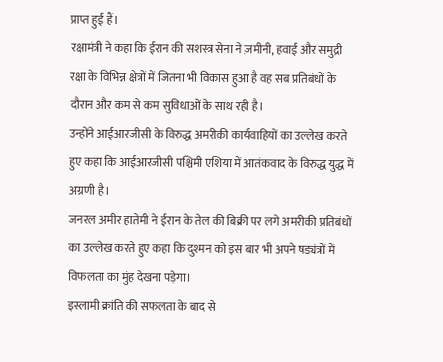प्राप्त हुई हैं।
रक्षामंत्री ने कहा कि ईरान की सशस्त्र सेना ने ज़मीनी, हवाई और समुद्री रक्षा के विभिन्न क्षेत्रों में जितना भी विकास हुआ है वह सब प्रतिबंधों के दौरान और कम से कम सुविधाओं के साथ रही है।
उन्होंने आईआरजीसी के विरुद्ध अमरीकी कार्यवाहियों का उल्लेख करते हुए कहा कि आईआरजीसी पश्चिमी एशिया में आतंकवाद के विरुद्ध युद्ध में अग्रणी है।
जनरल अमीर हातेमी ने ईरान के तेल की बिक्री पर लगे अमरीकी प्रतिबंधों का उल्लेख करते हुए कहा कि दुश्मन को इस बार भी अपने षड्यंत्रों में विफलता का मुंह देखना पड़ेगा।
इस्लामी क्रांति की सफलता के बाद से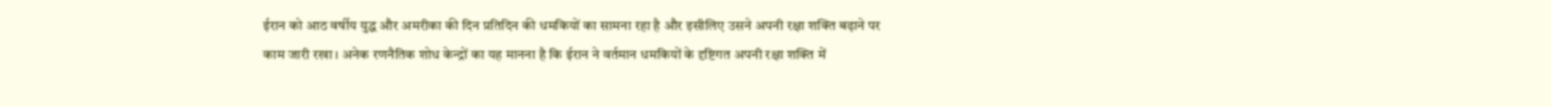ईरान को आठ वर्षीय युद्ध और अमरीका की दिन प्रतिदिन की धमकियों का सामना रहा है और इसीलिए उसने अपनी रक्षा शक्ति बढ़ाने पर काम जारी रखा। अनेक रणनैतिक शोध केन्द्रों का यह मानना है कि ईरान ने वर्तमान धमकियों के दृष्टिगत अपनी रक्षा शक्ति में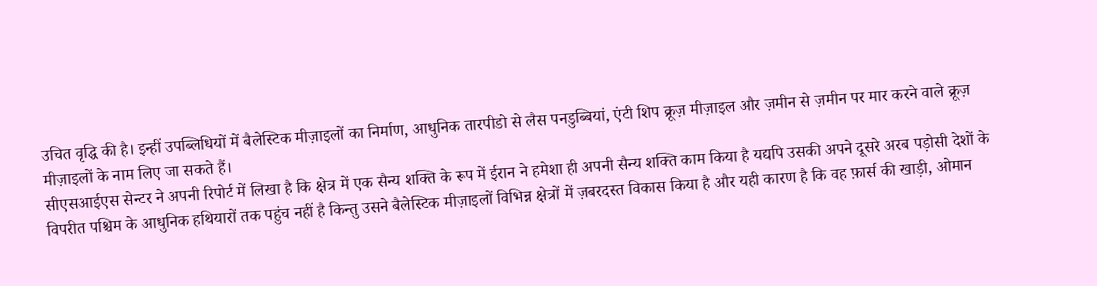उचित वृद्धि की है। इन्हीं उपब्लिधियों में बैलेस्टिक मीज़ाइलों का निर्माण, आधुनिक तारपीडो से लैस पनडुब्बियां, एंटी शिप क्रूज़ मीज़ाइल और ज़मीन से ज़मीन पर मार करने वाले क्रूज़ मीज़ाइलों के नाम लिए जा सकते हैं।
सीएसआईएस सेन्टर ने अपनी रिपोर्ट में लिखा है कि क्षेत्र में एक सैन्य शक्ति के रूप में ईरान ने हमेशा ही अपनी सैन्य शक्ति काम किया है यद्यपि उसकी अपने दूसरे अरब पड़ोसी देशों के विपरीत पश्चिम के आधुनिक हथियारों तक पहुंच नहीं है किन्तु उसने बैलेस्टिक मीज़ाइलों विभिन्न क्षेत्रों में ज़बरदस्त विकास किया है और यही कारण है कि वह फ़ार्स की खाड़ी, ओमान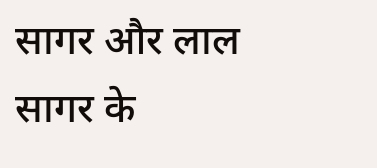सागर और लाल सागर के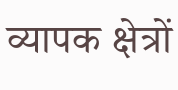व्यापक क्षेत्रों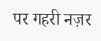पर गहरी नज़र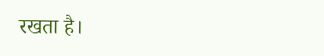रखता है।